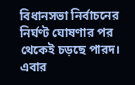বিধানসভা নির্বাচনের নির্ঘণ্ট ঘোষণার পর থেকেই চড়ছে পারদ। এবার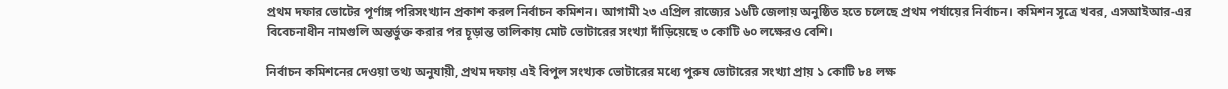প্রথম দফার ভোটের পূর্ণাঙ্গ পরিসংখ্যান প্রকাশ করল নির্বাচন কমিশন। আগামী ২৩ এপ্রিল রাজ্যের ১৬টি জেলায় অনুষ্ঠিত হতে চলেছে প্রথম পর্যায়ের নির্বাচন। কমিশন সূত্রে খবর, এসআইআর-এর বিবেচনাধীন নামগুলি অন্তর্ভুক্ত করার পর চূড়ান্ত তালিকায় মোট ভোটারের সংখ্যা দাঁড়িয়েছে ৩ কোটি ৬০ লক্ষেরও বেশি।

নির্বাচন কমিশনের দেওয়া তথ্য অনুযায়ী, প্রথম দফায় এই বিপুল সংখ্যক ভোটারের মধ্যে পুরুষ ভোটারের সংখ্যা প্রায় ১ কোটি ৮৪ লক্ষ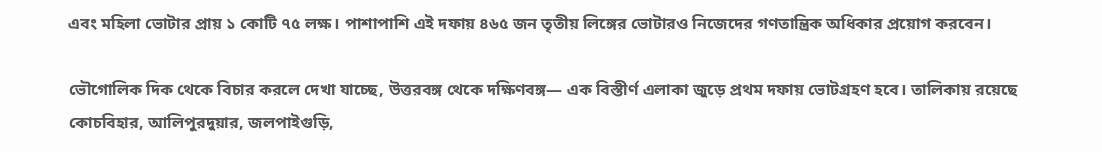এবং মহিলা ভোটার প্রায় ১ কোটি ৭৫ লক্ষ। পাশাপাশি এই দফায় ৪৬৫ জন তৃতীয় লিঙ্গের ভোটারও নিজেদের গণতান্ত্রিক অধিকার প্রয়োগ করবেন।

ভৌগোলিক দিক থেকে বিচার করলে দেখা যাচ্ছে, উত্তরবঙ্গ থেকে দক্ষিণবঙ্গ— এক বিস্তীর্ণ এলাকা জুড়ে প্রথম দফায় ভোটগ্রহণ হবে। তালিকায় রয়েছে কোচবিহার, আলিপুরদুয়ার, জলপাইগুড়ি,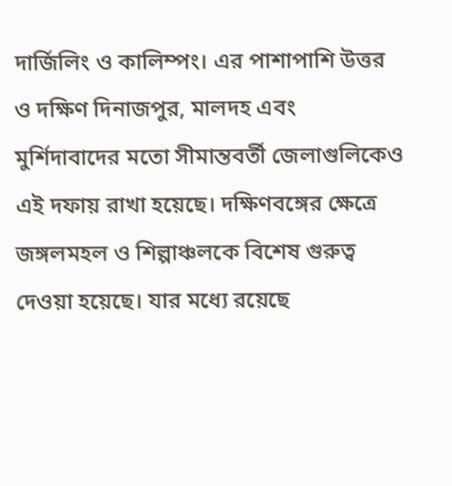দার্জিলিং ও কালিম্পং। এর পাশাপাশি উত্তর ও দক্ষিণ দিনাজপুর, মালদহ এবং মুর্শিদাবাদের মতো সীমান্তবর্তী জেলাগুলিকেও এই দফায় রাখা হয়েছে। দক্ষিণবঙ্গের ক্ষেত্রে জঙ্গলমহল ও শিল্পাঞ্চলকে বিশেষ গুরুত্ব দেওয়া হয়েছে। যার মধ্যে রয়েছে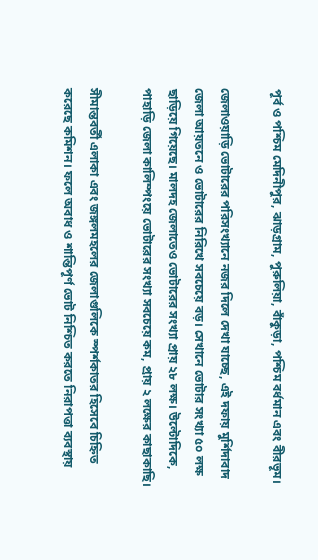পূর্ব ও পশ্চিম মেদিনীপুর, ঝাড়গ্রাম, পুরুলিয়া, বাঁকুড়া, পশ্চিম বর্ধমান এবং বীরভূম।

জেলাওয়াড়ি ভোটারের পরিসংখ্যানে নজর দিলে দেখা যাচ্ছে, এই দফায় মুর্শিদাবাদ জেলা আয়তনে ও ভোটারের নিরিখে সবচেয়ে বড়। সেখানে ভোটার সংখ্যা ৫০ লক্ষ ছাড়িয়ে গিয়েছে। মালদহ জেলাতেও ভোটারের সংখ্যা প্রায় ২৮ লক্ষ। উল্টোদিকে, পাহাড়ি জেলা কালিম্পংয়ে ভোটারের সংখ্যা সবচেয়ে কম, প্রায় ২ লক্ষের কাছাকাছি।

সীমান্তবর্তী এলাকা এবং জঙ্গলমহলের জেলাগুলিকে স্পর্শকাতর হিসেবে চিহ্নিত করেছে কমিশন। ফলে অবাধ ও শান্তিপূর্ণ ভোট নিশ্চিত করতে নিরাপত্তা ব্যবস্থায়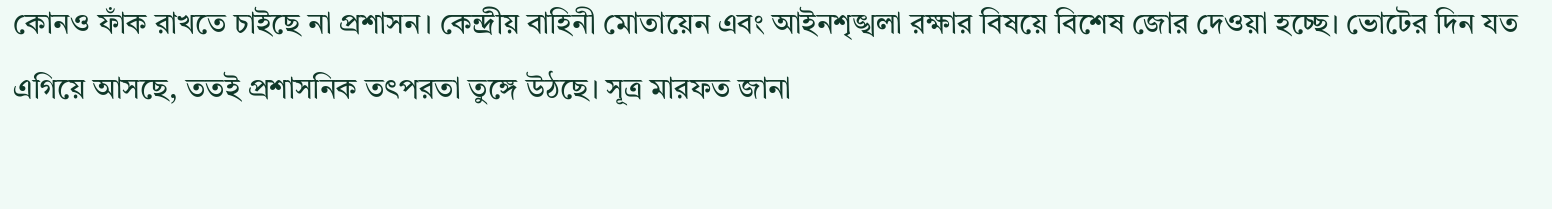কোনও ফাঁক রাখতে চাইছে না প্রশাসন। কেন্দ্রীয় বাহিনী মোতায়েন এবং আইনশৃঙ্খলা রক্ষার বিষয়ে বিশেষ জোর দেওয়া হচ্ছে। ভোটের দিন যত এগিয়ে আসছে, ততই প্রশাসনিক তৎপরতা তুঙ্গে উঠছে। সূত্র মারফত জানা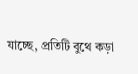যাচ্ছে, প্রতিটি বুথে কড়া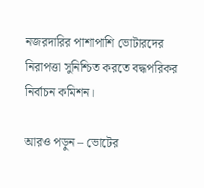নজরদারির পাশাপাশি ভোটারদের নিরাপত্তা সুনিশ্চিত করতে বদ্ধপরিকর নির্বাচন কমিশন।

আরও পড়ুন – ভোটের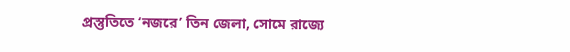প্রস্তুতিতে ‘নজরে’ তিন জেলা, সোমে রাজ্যে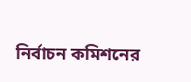নির্বাচন কমিশনের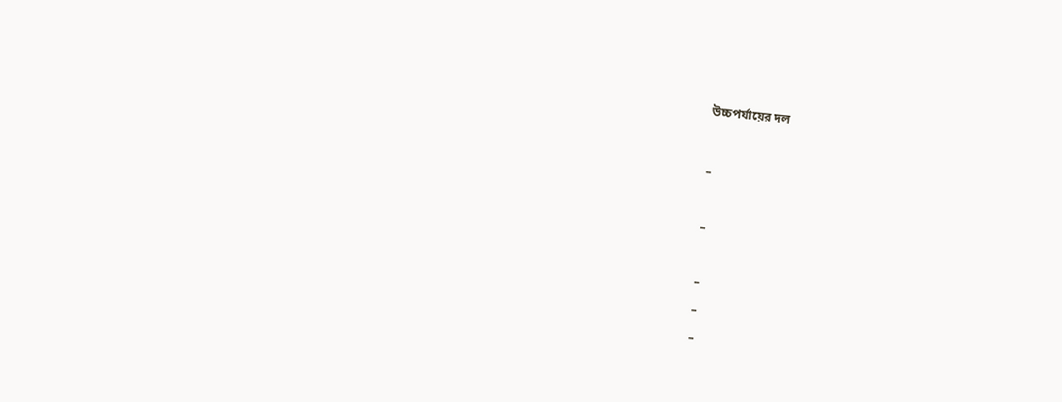উচ্চপর্যায়ের দল

_

_

_
_
_